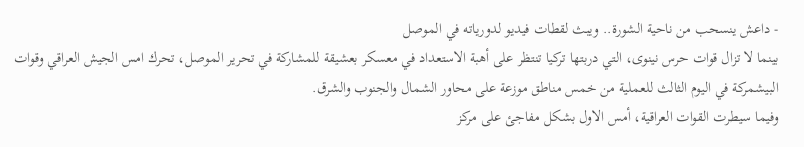- داعش ينسحب من ناحية الشورة.. ويبث لقطات فيديو لدورياته في الموصل
بينما لا تزال قوات حرس نينوى، التي دربتها تركيا تنتظر على أهبة الاستعداد في معسكر بعشيقة للمشاركة في تحرير الموصل، تحرك امس الجيش العراقي وقوات البيشمركة في اليوم الثالث للعملية من خمس مناطق موزعة على محاور الشمال والجنوب والشرق.
وفيما سيطرت القوات العراقية، أمس الاول بشكل مفاجئ على مركز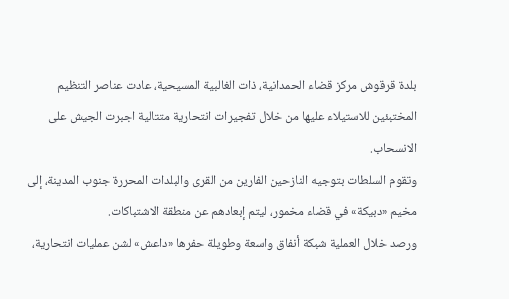بلدة قرقوش مركز قضاء الحمدانية، ذات الغالبية المسيحية، عادت عناصر التنظيم المختبئين للاستيلاء عليها من خلال تفجيرات انتحارية متتالية اجبرت الجيش على الانسحاب.
وتقوم السلطات بتوجيه النازحين الفارين من القرى والبلدات المحررة جنوب المدينة، إلى مخيم «دبيكة» في قضاء مخمور، ليتم إبعادهم عن منطقة الاشتباكات.
ورصد خلال العملية شبكة أنفاق واسعة وطويلة حفرها «داعش» لشن عمليات انتحارية،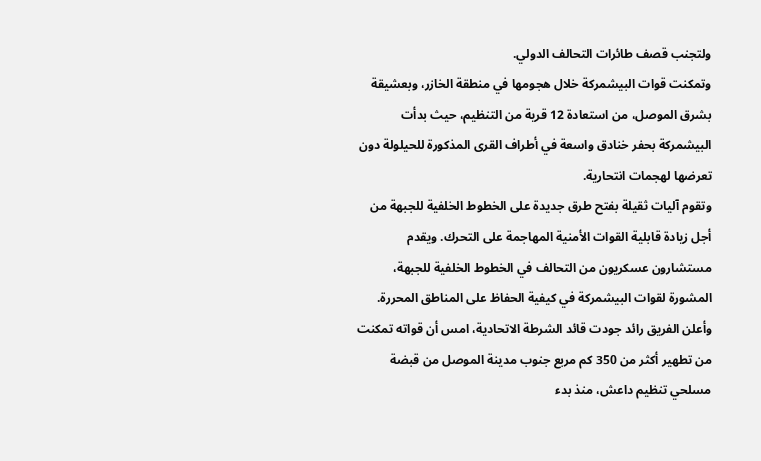ولتجنب قصف طائرات التحالف الدولي.
وتمكنت قوات البيشمركة خلال هجومها في منطقة الخازر، وبعشيقة بشرق الموصل، من استعادة 12 قرية من التنظيم، حيث بدأت البيشمركة بحفر خنادق واسعة في أطراف القرى المذكورة للحيلولة دون تعرضها لهجمات انتحارية.
وتقوم آليات ثقيلة بفتح طرق جديدة على الخطوط الخلفية للجبهة من أجل زيادة قابلية القوات الأمنية المهاجمة على التحرك. ويقدم مستشارون عسكريون من التحالف في الخطوط الخلفية للجبهة، المشورة لقوات البيشمركة في كيفية الحفاظ على المناطق المحررة.
وأعلن الفريق رائد جودت قائد الشرطة الاتحادية، امس أن قواته تمكنت من تطهير أكثر من 350 كم مربع جنوب مدينة الموصل من قبضة مسلحي تنظيم داعش، منذ بدء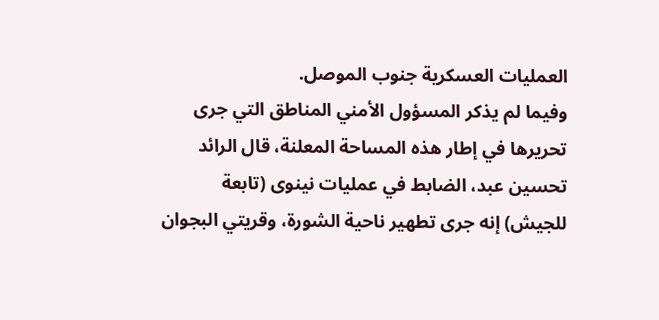العمليات العسكرية جنوب الموصل.
وفيما لم يذكر المسؤول الأمني المناطق التي جرى تحريرها في إطار هذه المساحة المعلنة، قال الرائد تحسين عبد، الضابط في عمليات نينوى (تابعة للجيش) إنه جرى تطهير ناحية الشورة، وقريتي البجوان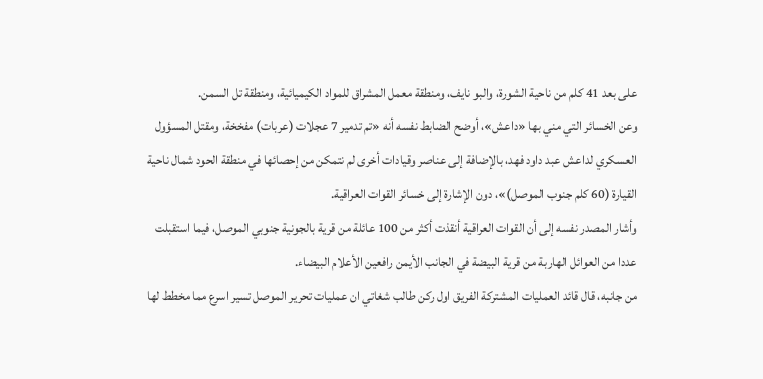على بعد 41 كلم من ناحية الشورة، والبو نايف، ومنطقة معمل المشراق للمواد الكيميائية، ومنطقة تل السمن.
وعن الخسائر التي مني بها «داعش»، أوضح الضابط نفسه أنه «تم تدمير 7 عجلات (عربات) مفخخة، ومقتل المسؤول العسكري لداعش عبد داود فهد، بالإضافة إلى عناصر وقيادات أخرى لم نتمكن من إحصائها في منطقة الحود شمال ناحية القيارة (60 كلم جنوب الموصل)»، دون الإشارة إلى خسائر القوات العراقية.
وأشار المصدر نفسه إلى أن القوات العراقية أنقذت أكثر من 100 عائلة من قرية بالجونية جنوبي الموصل، فيما استقبلت عددا من العوائل الهاربة من قرية البيضة في الجانب الأيمن رافعين الأعلام البيضاء.
من جانبه، قال قائد العمليات المشتركة الفريق اول ركن طالب شغاتي ان عمليات تحرير الموصل تسير اسرع مما مخطط لها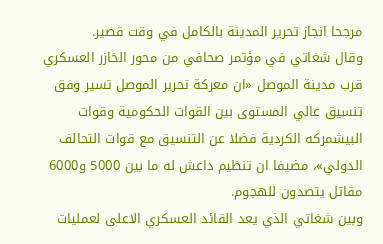مرجحا انجاز تحرير المدينة بالكامل في وقت قصير.
وقال شغاتي في مؤتمر صحافي من محور الخازر العسكري قرب مدينة الموصل «ان معركة تحرير الموصل تسير وفق تنسيق عالي المستوى بين القوات الحكومية وقوات البيشمركه الكردية فضلا عن التنسيق مع قوات التحالف الدولي»، مضيفا ان تنظيم داعش له ما بين 5000 و6000 مقاتل يتصدون للهجوم.
وبين شغاتي الذي يعد القائد العسكري الاعلى لعمليات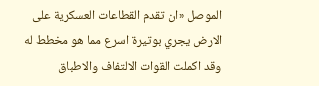الموصل «ان تقدم القطاعات العسكرية على الارض يجري بوتيرة اسرع مما هو مخطط له وقد اكملت القوات الالتفاف والاطباق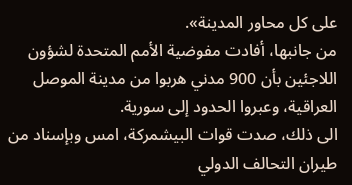على كل محاور المدينة».
من جانبها، أفادت مفوضية الأمم المتحدة لشؤون اللاجئين بأن 900 مدني هربوا من مدينة الموصل العراقية، وعبروا الحدود إلى سورية.
الى ذلك، صدت قوات البيشمركة، امس وبإسناد من طيران التحالف الدولي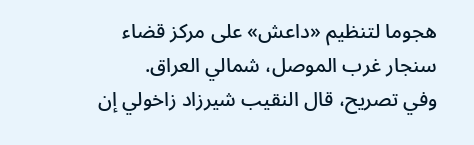هجوما لتنظيم «داعش» على مركز قضاء سنجار غرب الموصل، شمالي العراق.
وفي تصريح، قال النقيب شيرزاد زاخولي إن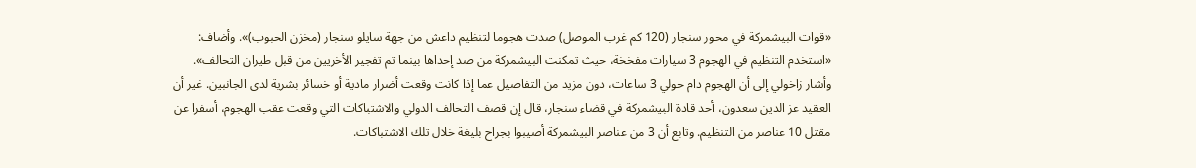«قوات البيشمركة في محور سنجار (120 كم غرب الموصل) صدت هجوما لتنظيم داعش من جهة سايلو سنجار (مخزن الحبوب)». وأضاف: «استخدم التنظيم في الهجوم 3 سيارات مفخخة، حيث تمكنت البيشمركة من صد إحداها بينما تم تفجير الأخريين من قبل طيران التحالف». وأشار زاخولي إلى أن الهجوم دام حولي 3 ساعات، دون مزيد من التفاصيل عما إذا كانت وقعت أضرار مادية أو خسائر بشرية لدى الجانبين. غير أن العقيد عز الدين سعدون، أحد قادة البيشمركة في قضاء سنجار، قال إن قصف التحالف الدولي والاشتباكات التي وقعت عقب الهجوم، أسفرا عن مقتل 10 عناصر من التنظيم. وتابع أن 3 من عناصر البيشمركة أصيبوا بجراح بليغة خلال تلك الاشتباكات.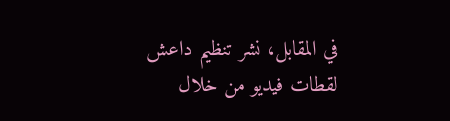في المقابل، نشر تنظيم داعش لقطات فيديو من خلال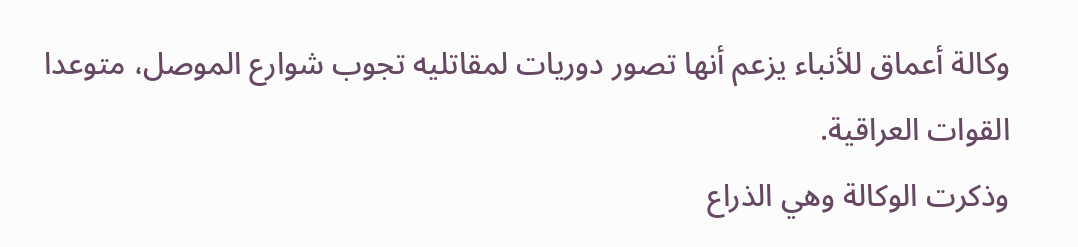وكالة أعماق للأنباء يزعم أنها تصور دوريات لمقاتليه تجوب شوارع الموصل، متوعدا القوات العراقية.
وذكرت الوكالة وهي الذراع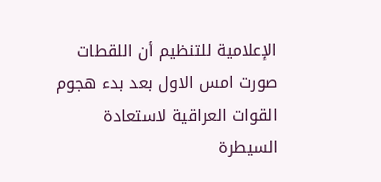الإعلامية للتنظيم أن اللقطات صورت امس الاول بعد بدء هجوم القوات العراقية لاستعادة السيطرة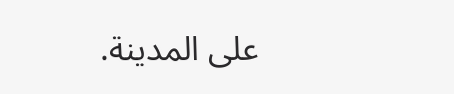على المدينة.